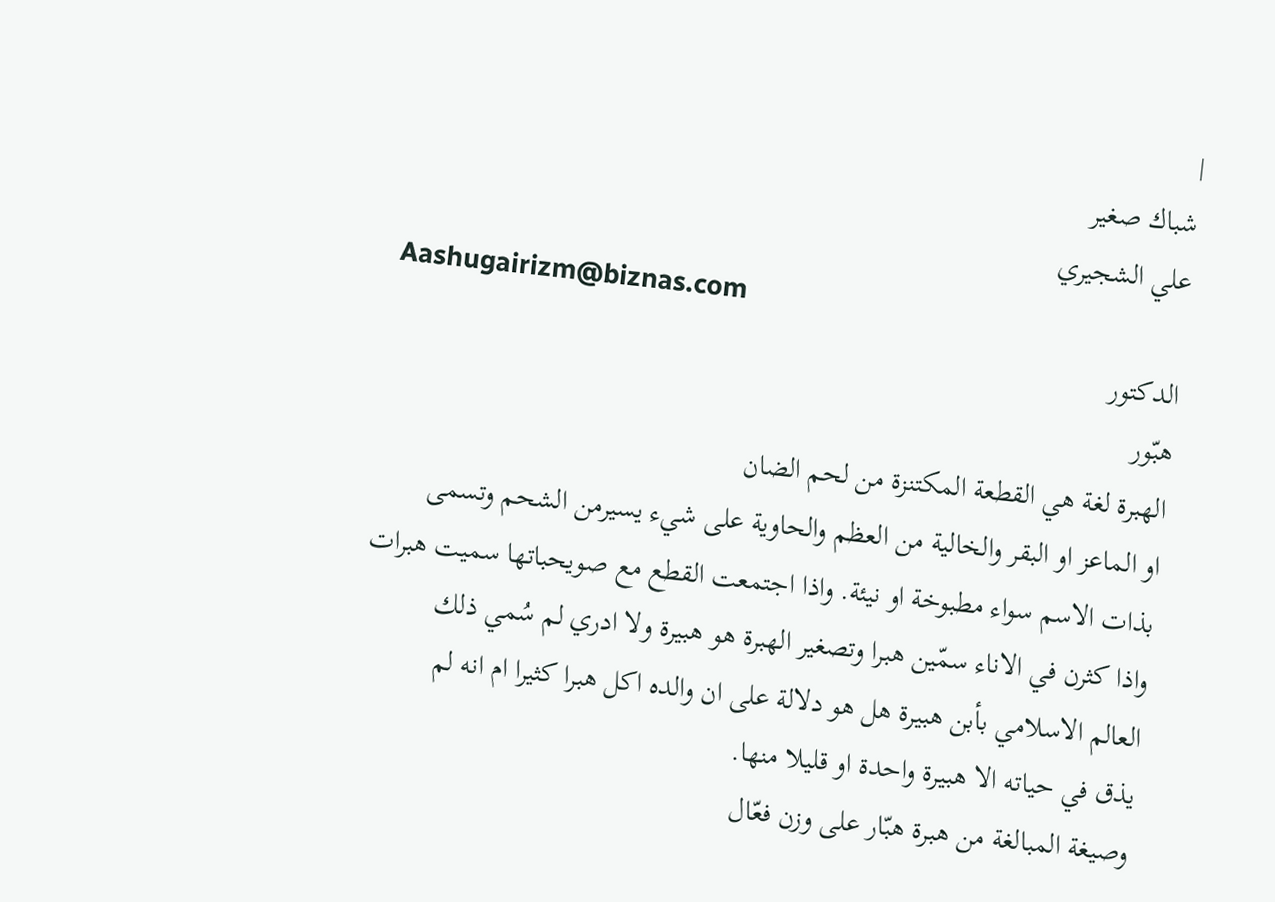|
شباك صغير
علي الشجيري
Aashugairizm@biznas.com
الدكتور
هبّور
الهبرة لغة هي القطعة المكتنزة من لحم الضان
او الماعز او البقر والخالية من العظم والحاوية على شيء يسيرمن الشحم وتسمى
بذات الاسم سواء مطبوخة او نيئة. واذا اجتمعت القطع مع صويحباتها سميت هبرات
واذا كثرن في الاناء سمّين هبرا وتصغير الهبرة هو هبيرة ولا ادري لم سُمي ذلك
العالم الاسلامي بأبن هبيرة هل هو دلالة على ان والده اكل هبرا كثيرا ام انه لم
يذق في حياته الا هبيرة واحدة او قليلا منها.
وصيغة المبالغة من هبرة هبّار على وزن فعّال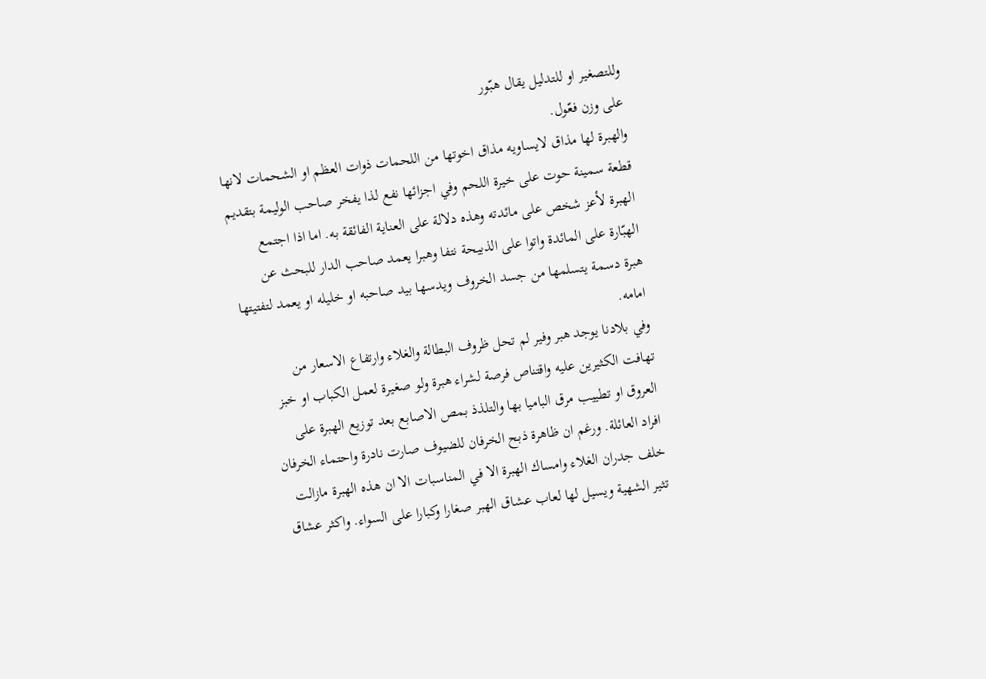وللتصغير او للتدليل يقال هبّور
على وزن فعّول.
والهبرة لها مذاق لايساويه مذاق اخوتها من اللحمات ذوات العظم او الشحمات لانها
قطعة سمينة حوت على خيرة اللحم وفي اجزائها نفع لذا يفخر صاحب الوليمة بتقديم
الهبرة لأعز شخص على مائدته وهذه دلالة على العناية الفائقة به. اما اذا اجتمع
الهبّارة على المائدة واتوا على الذبيحة نتفا وهبرا يعمد صاحب الدار للبحث عن
هبرة دسمة يتسلمها من جسد الخروف ويدسها بيد صاحبه او خليله او يعمد لتفتيتها
امامه.
وفي بلادنا يوجد هبر وفير لم تحل ظروف البطالة والغلاء وارتفاع الاسعار من
تهافت الكثيرين عليه واقتناص فرصة لشراء هبرة ولو صغيرة لعمل الكباب او خبز
العروق او تطييب مرق الباميا بها والتلذذ بمص الاصابع بعد توزيع الهبرة على
افراد العائلة. ورغم ان ظاهرة ذبح الخرفان للضيوف صارت نادرة واحتماء الخرفان
خلف جدران الغلاء وامساك الهبرة الا في المناسبات الا ان هذه الهبرة مازالت
تثير الشهية ويسيل لها لعاب عشاق الهبر صغارا وكبارا على السواء. واكثر عشاق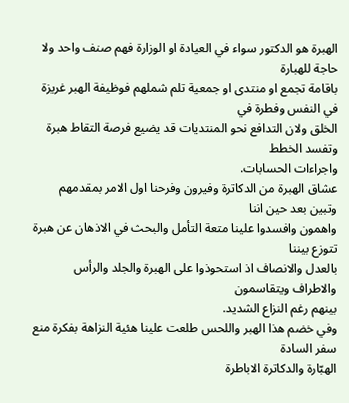الهبرة هو الدكتور سواء في العيادة او الوزارة فهم صنف واحد ولا حاجة للهبارة
باقامة تجمع او منتدى او جمعية تلم شملهم فوظيفة الهبر غريزة في النفس وفطرة في
الخلق ولان التدافع نحو المنتديات قد يضيع فرصة التقاط هبرة وتفسد الخطط
واجراءات الحسابات.
عشاق الهبرة من الدكاترة وفيرون وفرحنا اول الامر بمقدمهم وتبين بعد حين اننا
واهمون وافسدوا علينا متعة التأمل والبحث في الاذهان عن هبرة تتوزع بيننا
بالعدل والانصاف اذ استحوذوا على الهبرة والجلد والرأس والاطراف ويتقاسمون
بينهم رغم النزاع الشديد.
وفي خضم هذا الهبر واللحس طلعت علينا هئية النزاهة بفكرة منع سفر السادة
الهبّارة والدكاترة الاباطرة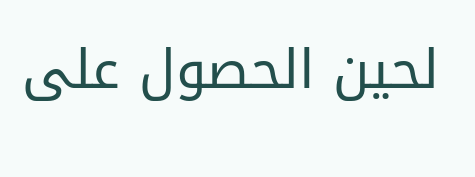لحين الحصول على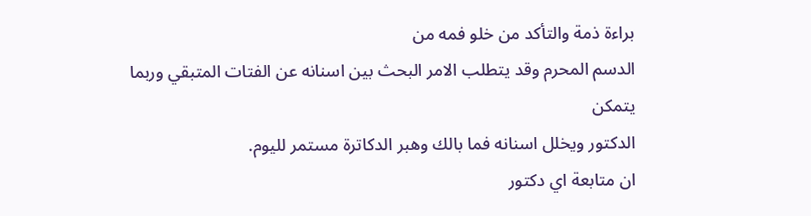براءة ذمة والتأكد من خلو فمه من
الدسم المحرم وقد يتطلب الامر البحث بين اسنانه عن الفتات المتبقي وربما يتمكن
الدكتور ويخلل اسنانه فما بالك وهبر الدكاترة مستمر لليوم.
ان متابعة اي دكتور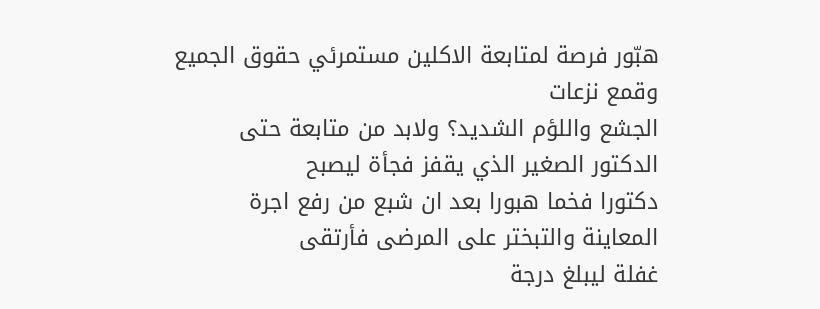هبّور فرصة لمتابعة الاكلين مستمرئي حقوق الجميع وقمع نزعات
الجشع واللؤم الشديد؟ ولابد من متابعة حتى الدكتور الصغير الذي يقفز فجأة ليصبح
دكتورا فخما هبورا بعد ان شبع من رفع اجرة المعاينة والتبختر على المرضى فأرتقى
غفلة ليبلغ درجة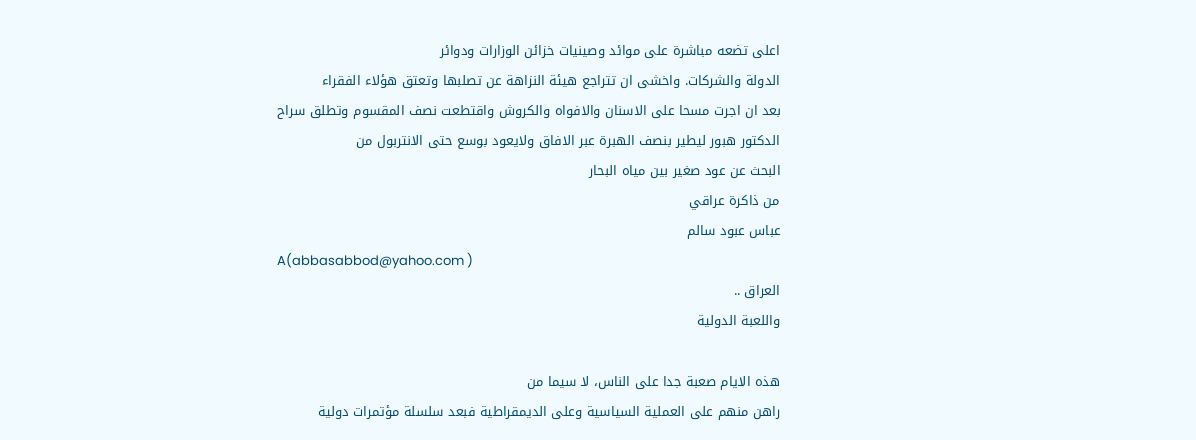اعلى تضعه مباشرة على موائد وصينيات خزائن الوزارات ودوائر
الدولة والشركات. واخشى ان تتراجع هيئة النزاهة عن تصلبها وتعتق هؤلاء الفقراء
بعد ان اجرت مسحا على الاسنان والافواه والكروش واقتطعت نصف المقسوم وتطلق سراح
الدكتور هبور ليطير بنصف الهبرة عبر الافاق ولايعود بوسع حتى الانتربول من
البحث عن عود صغير بين مياه البحار
من ذاكرة عراقي
عباس عبود سالم
A(abbasabbod@yahoo.com )
العراق ..
واللعبة الدولية

هذه الايام صعبة جدا على الناس، لا سيما من
راهن منهم على العملية السياسية وعلى الديمقراطية فبعد سلسلة مؤتمرات دولية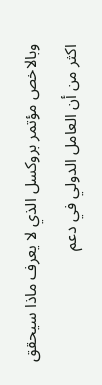وبالاخص مؤتمر بروكسل الذي لا يعرف ماذا سيحقق اكثر من أن العامل الدولي في دعم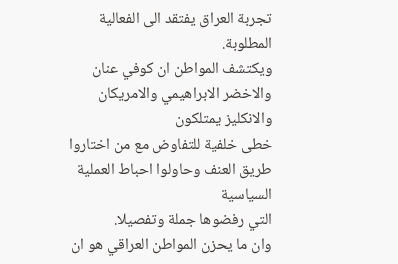تجربة العراق يفتقد الى الفعالية المطلوبة.
ويكتشف المواطن ان كوفي عنان والاخضر الابراهيمي والامريكان والانكليز يمتلكون
خطى خلفية للتفاوض مع من اختاروا طريق العنف وحاولوا احباط العملية السياسية
التي رفضوها جملة وتفصيلا.
وان ما يحزن المواطن العراقي هو ان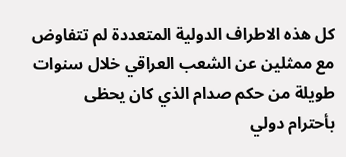كل هذه الاطراف الدولية المتعددة لم تتفاوض
مع ممثلين عن الشعب العراقي خلال سنوات طويلة من حكم صدام الذي كان يحظى
بأحترام دولي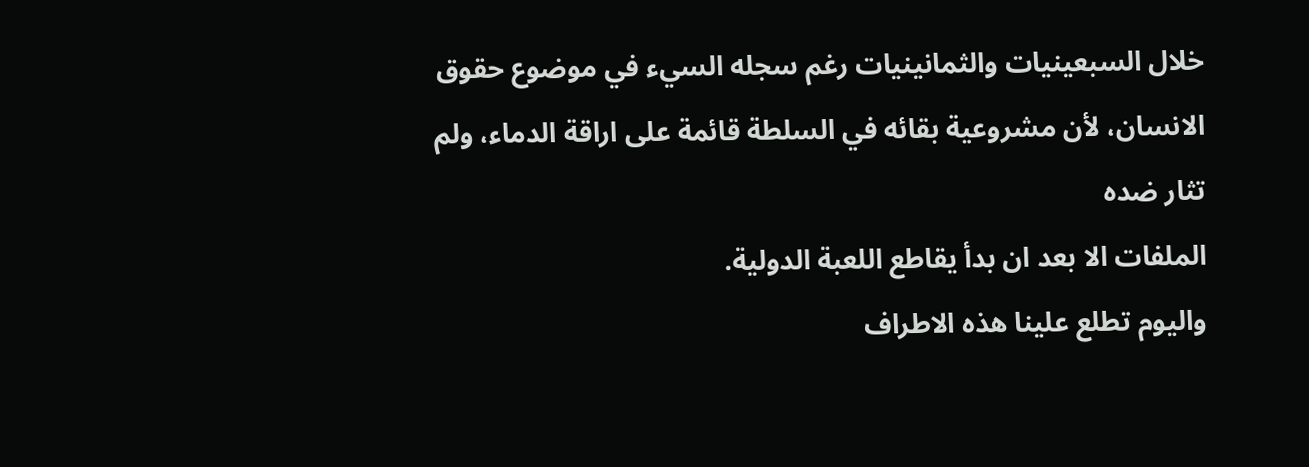خلال السبعينيات والثمانينيات رغم سجله السيء في موضوع حقوق
الانسان، لأن مشروعية بقائه في السلطة قائمة على اراقة الدماء، ولم تثار ضده
الملفات الا بعد ان بدأ يقاطع اللعبة الدولية.
واليوم تطلع علينا هذه الاطراف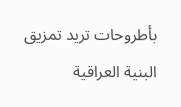بأطروحات تريد تمزيق البنية العراقية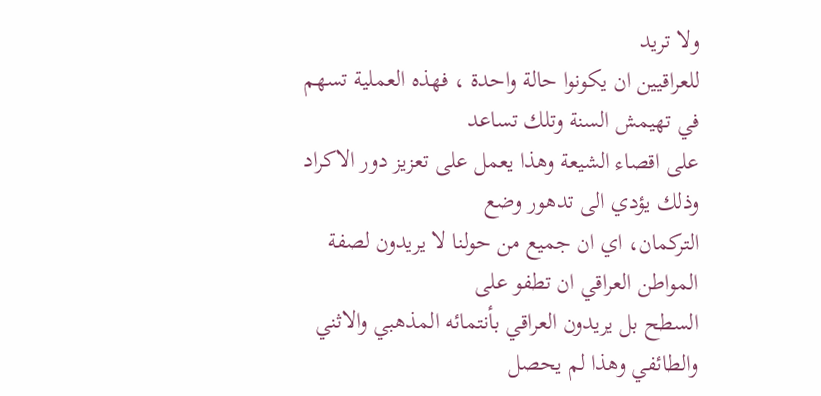ولا تريد
للعراقيين ان يكونوا حالة واحدة ، فهذه العملية تسهم في تهيمش السنة وتلك تساعد
على اقصاء الشيعة وهذا يعمل على تعزيز دور الاكراد وذلك يؤدي الى تدهور وضع
التركمان، اي ان جميع من حولنا لا يريدون لصفة المواطن العراقي ان تطفو على
السطح بل يريدون العراقي بأنتمائه المذهبي والاثني والطائفي وهذا لم يحصل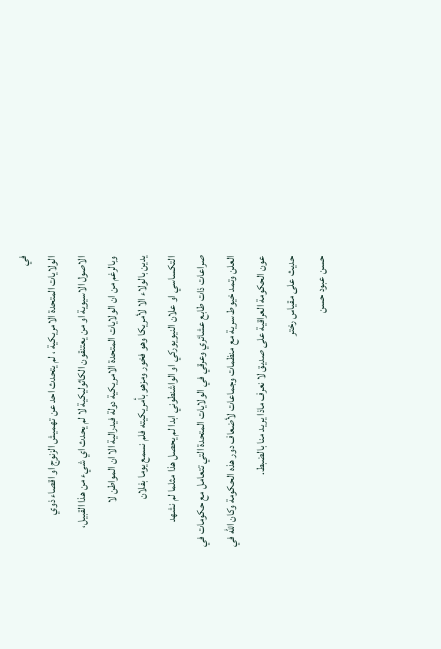في
الولايات المتحدة الامريكية ، لم يتحدث احد عن تهميش الزنوج او اقصاء ذوي
الاصول الاسيوية او من يعتنقون الكاثوليكية لا لم يحدث اي شيء من هذا القبيل،
وبالرغم من ان الولايات المتحدة الامريكية دولة فيدرالية الا ان المواطن لا
يدين بالولاء الا لأمريكا وهو فخور ومزهو بأمريكيته فلم نسمع يوما بفلان
التكساسي او علان النيويوركي او الواشنطوني ابدا لم يحصل هذا مثلما لم نشهد
صراعات ذات طابع عشائري وعرقي في الولايات المتحدة التي تتعامل مع حكومات في
العلن وتمد خيوط سرية مع منظمات وجماعات لأضعاف دور هذه الحكومة وكان الله في
عون الحكومة العراقية على صديق لا نعرف ماذا يريد منا بالضبط.
حديث على مقياس رختر
حسن عبود حسن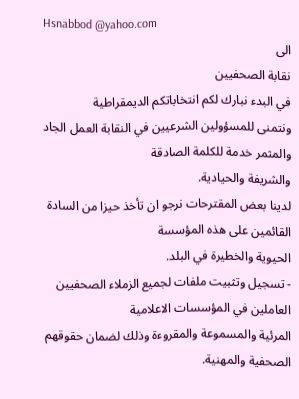Hsnabbod @yahoo.com
الى
نقابة الصحفيين
في البدء نبارك لكم انتخاباتكم الديمقراطية
ونتمنى للمسؤولين الشرعيين في النقابة العمل الجاد والمثمر خدمة للكلمة الصادقة
والشريفة والحيادية.
لدينا بعض المقترحات نرجو ان تأخذ حيزا من السادة القائمين على هذه المؤسسة
الحيوية والخطيرة في البلد.
- تسجيل وتثبيت ملفات لجميع الزملاء الصحفيين العاملين في المؤسسات الاعلامية
المرئية والمسموعة والمقروءة وذلك لضمان حقوقهم الصحفية والمهنية.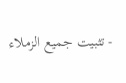- تثبيت جميع الزملاء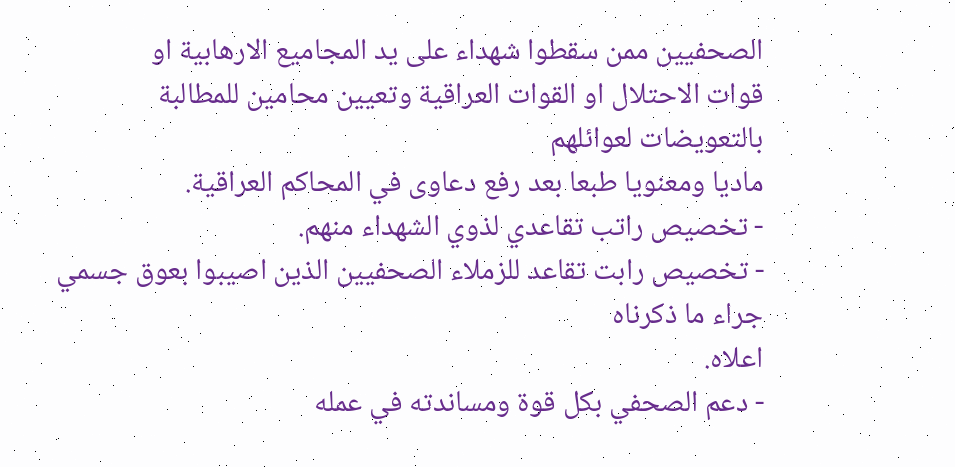الصحفيين ممن سقطوا شهداء على يد المجاميع الارهابية او
قوات الاحتلال او القوات العراقية وتعيين محامين للمطالبة بالتعويضات لعوائلهم
ماديا ومعنويا طبعا بعد رفع دعاوى في المحاكم العراقية.
- تخصيص راتب تقاعدي لذوي الشهداء منهم.
- تخصيص رابت تقاعد للزملاء الصحفيين الذين اصيبوا بعوق جسمي جراء ما ذكرناه
اعلاه.
- دعم الصحفي بكل قوة ومساندته في عمله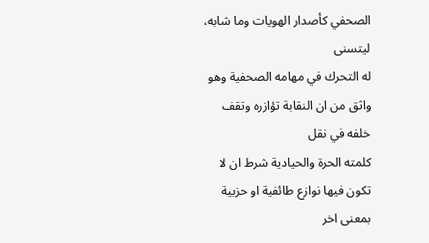الصحفي كأصدار الهويات وما شابه، ليتسنى
له التحرك في مهامه الصحفية وهو واثق من ان النقابة تؤازره وتقف خلفه في نقل
كلمته الحرة والحيادية شرط ان لا تكون فيها نوازع طائفية او حزبية بمعنى اخر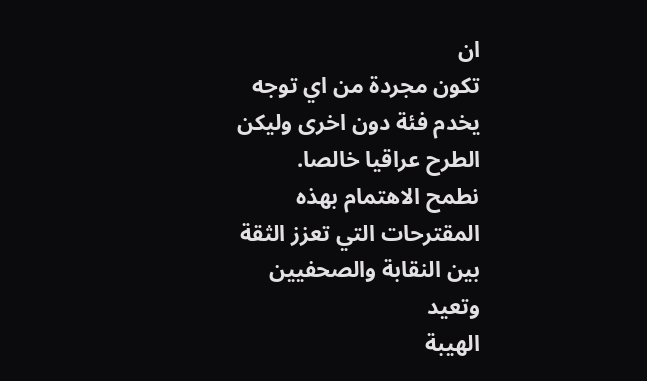ان
تكون مجردة من اي توجه يخدم فئة دون اخرى وليكن الطرح عراقيا خالصا.
نطمح الاهتمام بهذه المقترحات التي تعزز الثقة بين النقابة والصحفيين وتعيد
الهيبة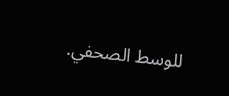للوسط الصحفي.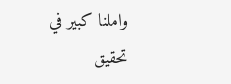واملنا كبير في تحقيق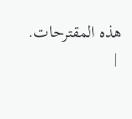هذه المقترحات.
 |